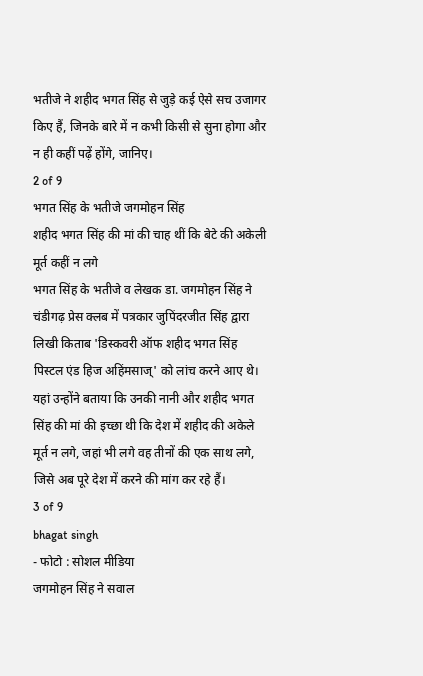भतीजे ने शहीद भगत सिंह से जुड़े कई ऐसे सच उजागर किए हैं, जिनके बारे में न कभी किसी से सुना होगा और न ही कहीं पढ़ें होंगे, जानिए।
2 of 9
भगत सिंह के भतीजे जगमोहन सिंह
शहीद भगत सिंह की मां की चाह थीं कि बेटे की अकेली मूर्त कहीं न लगे
भगत सिंह के भतीजे व लेखक डा. जगमोहन सिंह ने चंडीगढ़ प्रेस क्लब में पत्रकार जुपिंदरजीत सिंह द्वारा लिखी किताब 'डिस्कवरी ऑफ शहीद भगत सिंह पिस्टल एंड हिज अहिंमसाज्' को लांच करने आए थे। यहां उन्होंने बताया कि उनकी नानी और शहीद भगत सिंह की मां की इच्छा थी कि देश में शहीद की अकेले मूर्त न लगे, जहां भी लगे वह तीनों की एक साथ लगे, जिसे अब पूरे देश में करने की मांग कर रहे हैं।
3 of 9
bhagat singh
- फोटो : सोशल मीडिया
जगमोहन सिंह ने सवाल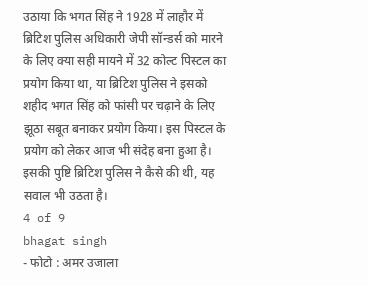उठाया कि भगत सिंह ने 1928 में लाहौर में ब्रिटिश पुलिस अधिकारी जेपी सॉन्डर्स को मारने के लिए क्या सही मायने में 32 कोल्ट पिस्टल का प्रयोग किया था, या ब्रिटिश पुलिस ने इसको शहीद भगत सिंह को फांसी पर चढ़ाने के लिए झूठा सबूत बनाकर प्रयोग किया। इस पिस्टल के प्रयोग को लेकर आज भी संदेह बना हुआ है। इसकी पुष्टि ब्रिटिश पुलिस ने कैसे की थी, यह सवाल भी उठता है।
4 of 9
bhagat singh
- फोटो : अमर उजाला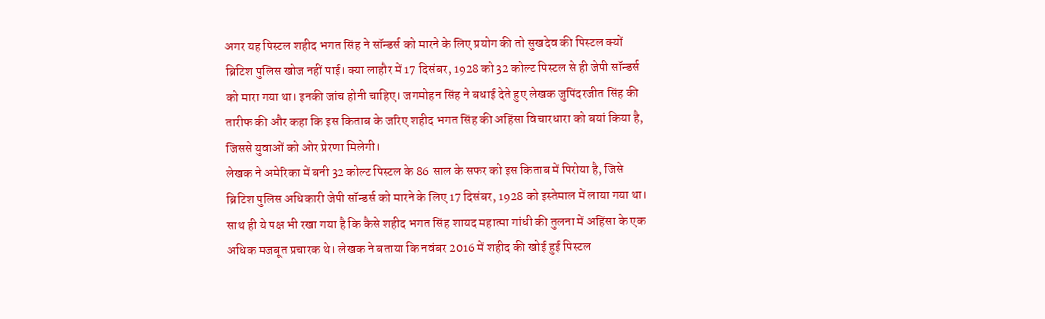अगर यह पिस्टल शहीद भगत सिंह ने सॉन्डर्स को मारने के लिए प्रयोग की तो सुखदेव की पिस्टल क्यों ब्रिटिश पुलिस खोज नहीं पाई। क्या लाहौर में 17 दिसंबर, 1928 को 32 कोल्ट पिस्टल से ही जेपी सॉन्डर्स को मारा गया था। इनकी जांच होनी चाहिए। जगमोहन सिंह ने बधाई देते हुए लेखक जुपिंदरजीत सिंह की तारीफ की और कहा कि इस किताब के जरिए शहीद भगत सिंह की अहिंसा विचारधारा को बयां किया है, जिससे युवाओं को ओर प्रेरणा मिलेगी।
लेखक ने अमेरिका में बनी 32 कोल्ट पिस्टल के 86 साल के सफर को इस किताब में पिरोया है, जिसे ब्रिटिश पुलिस अधिकारी जेपी सॉन्डर्स को मारने के लिए 17 दिसंबर, 1928 को इस्तेमाल में लाया गया था। साथ ही ये पक्ष भी रखा गया है कि कैसे शहीद भगत सिंह शायद महात्मा गांधी की तुलना में अहिंसा के एक अधिक मजबूत प्रचारक थे। लेखक ने बताया कि नवंबर 2016 में शहीद की खोई हुई पिस्टल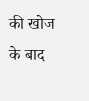की खोज के बाद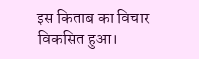इस किताब का विचार विकसित हुआ।